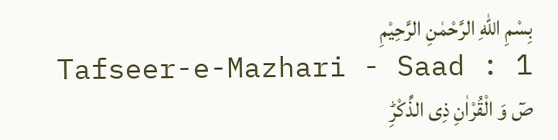بِسْمِ اللّٰهِ الرَّحْمٰنِ الرَّحِيْمِ
Tafseer-e-Mazhari - Saad : 1
صٓ وَ الْقُرْاٰنِ ذِی الذِّكْرِؕ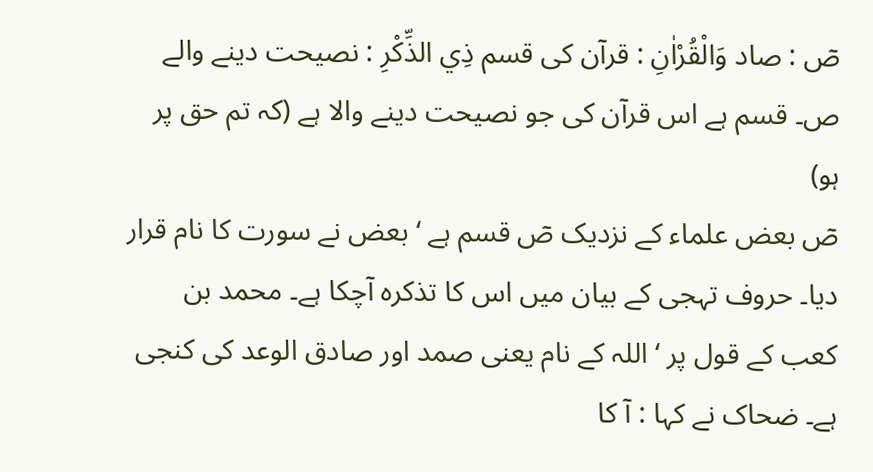صٓ : صاد وَالْقُرْاٰنِ : قرآن کی قسم ذِي الذِّكْرِ : نصیحت دینے والے
ص۔ قسم ہے اس قرآن کی جو نصیحت دینے والا ہے (کہ تم حق پر ہو)
صٓ بعض علماء کے نزدیک صٓ قسم ہے ‘ بعض نے سورت کا نام قرار دیا۔ حروف تہجی کے بیان میں اس کا تذکرہ آچکا ہے۔ محمد بن کعب کے قول پر ‘ اللہ کے نام یعنی صمد اور صادق الوعد کی کنجی ہے۔ ضحاک نے کہا : آ کا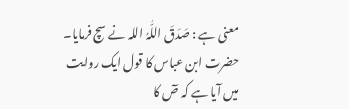معنی ہے : صَدَقَ اللّٰہُ اللہ نے سچ فرمایا۔ حضرت ابن عباس کا قول ایک روایت میں آیا ہے کہ صٓ کا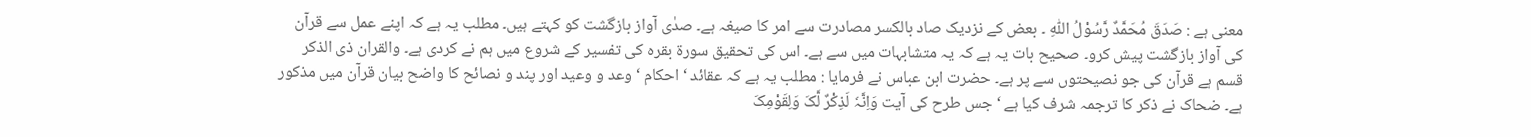معنی ہے : صَدَقَ مُحَمَّدٌ رَّسُوْلُ اللّٰہِ ۔ بعض کے نزدیک صاد بالکسر مصادرت سے امر کا صیغہ ہے۔ صدٰی آواز بازگشت کو کہتے ہیں۔ مطلب یہ ہے کہ اپنے عمل سے قرآن کی آواز بازگشت پیش کرو۔ صحیح بات یہ ہے کہ یہ متشابہات میں سے ہے۔ اس کی تحقیق سورة بقرہ کی تفسیر کے شروع میں ہم نے کردی ہے۔ والقران ذی الذکر قسم ہے قرآن کی جو نصیحتوں سے پر ہے۔ حضرت ابن عباس نے فرمایا : مطلب یہ ہے کہ عقائد ‘ احکام ‘ وعد و وعید اور پند و نصائح کا واضح بیان قرآن میں مذکور ہے۔ ضحاک نے ذکر کا ترجمہ شرف کیا ہے ‘ جس طرح کی آیت وَاِنَّہٗ لَذِکْرٌ لَّکَ وَلِقَوْمِکَ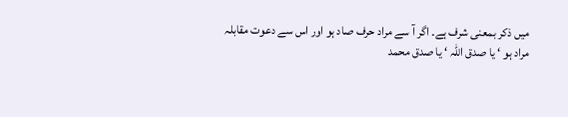میں ذکر بمعنی شرف ہے۔ اگر آ سے مراد حرف صاد ہو اور اس سے دعوت مقابلہ مراد ہو ‘ یا صدق اللہ ‘ یا صدق محمد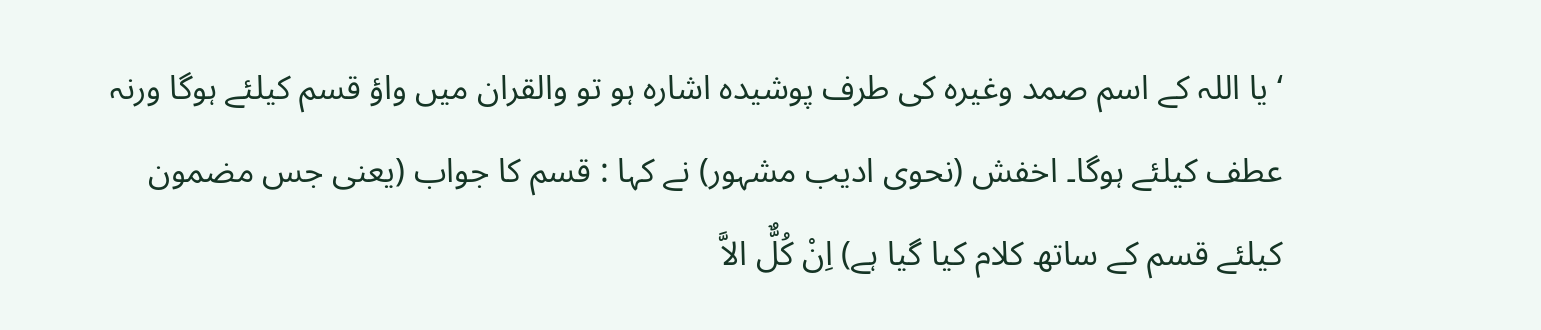‘ یا اللہ کے اسم صمد وغیرہ کی طرف پوشیدہ اشارہ ہو تو والقران میں واؤ قسم کیلئے ہوگا ورنہ عطف کیلئے ہوگا۔ اخفش (نحوی ادیب مشہور) نے کہا : قسم کا جواب (یعنی جس مضمون کیلئے قسم کے ساتھ کلام کیا گیا ہے) اِنْ کُلٌّ الاَّ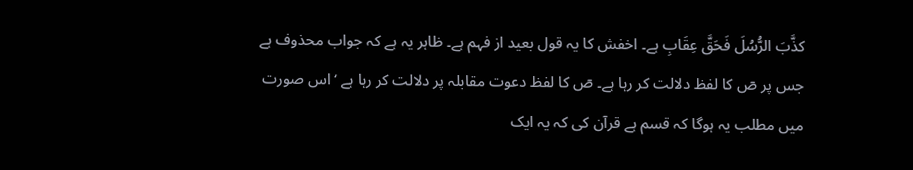کذَّبَ الرُّسُلَ فَحَقَّ عِقَابِ ہے۔ اخفش کا یہ قول بعید از فہم ہے۔ ظاہر یہ ہے کہ جواب محذوف ہے جس پر صٓ کا لفظ دلالت کر رہا ہے۔ صٓ کا لفظ دعوت مقابلہ پر دلالت کر رہا ہے ‘ اس صورت میں مطلب یہ ہوگا کہ قسم ہے قرآن کی کہ یہ ایک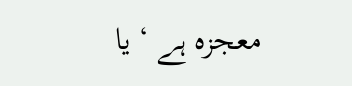معجزہ ہے ‘ یا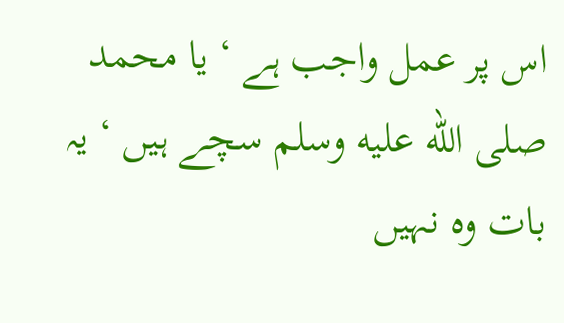اس پر عمل واجب ہے ‘ یا محمد صلى الله عليه وسلم سچے ہیں ‘ یہ بات وہ نہیں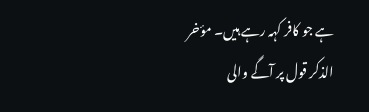ہے جو کافر کہہ رہے ہیں۔ مؤخر الذکر قول پر آگے والی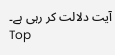آیت دلالت کر رہی ہے۔
Top